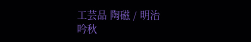工芸品 陶磁 / 明治
吟秋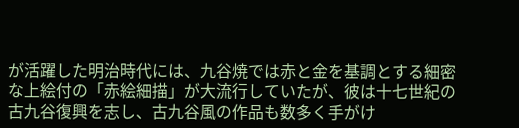が活躍した明治時代には、九谷焼では赤と金を基調とする細密な上絵付の「赤絵細描」が大流行していたが、彼は十七世紀の古九谷復興を志し、古九谷風の作品も数多く手がけ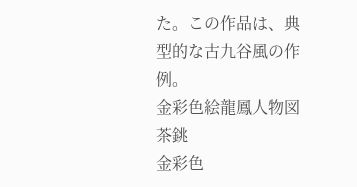た。この作品は、典型的な古九谷風の作例。
金彩色絵龍鳳人物図茶銚
金彩色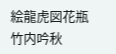絵龍虎図花瓶
竹内吟秋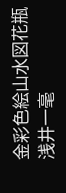金彩色絵山水図花瓶
浅井一毫